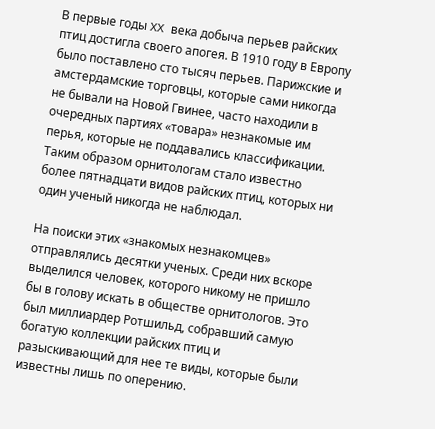В первые годы XX века добыча перьев райских птиц достигла своего апогея. В 1910 году в Европу было поставлено сто тысяч перьев. Парижские и амстердамские торговцы, которые сами никогда не бывали на Новой Гвинее, часто находили в очередных партиях «товара» незнакомые им перья, которые не поддавались классификации. Таким образом орнитологам стало известно более пятнадцати видов райских птиц, которых ни один ученый никогда не наблюдал.

На поиски этих «знакомых незнакомцев» отправлялись десятки ученых. Среди них вскоре выделился человек, которого никому не пришло бы в голову искать в обществе орнитологов. Это был миллиардер Ротшильд, собравший самую богатую коллекции райских птиц и разыскивающий для нее те виды, которые были известны лишь по оперению.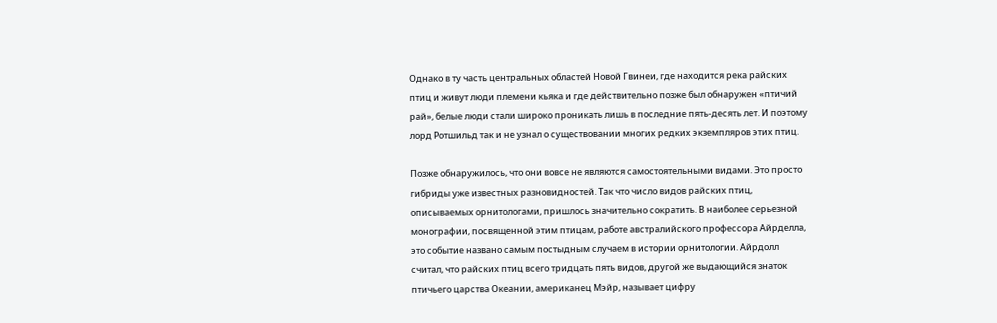Однако в ту часть центральных областей Новой Гвинеи, где находится река райских птиц и живут люди племени кьяка и где действительно позже был обнаружен «птичий рай», белые люди стали широко проникать лишь в последние пять-десять лет. И поэтому лорд Ротшильд так и не узнал о существовании многих редких экземпляров этих птиц.

Позже обнаружилось, что они вовсе не являются самостоятельными видами. Это просто гибриды уже известных разновидностей. Так что число видов райских птиц, описываемых орнитологами, пришлось значительно сократить. В наиболее серьезной монографии, посвященной этим птицам, работе австралийского профессора Айрделла, это событие названо самым постыдным случаем в истории орнитологии. Айрдолл считал, что райских птиц всего тридцать пять видов, другой же выдающийся знаток птичьего царства Океании, американец Мэйр, называет цифру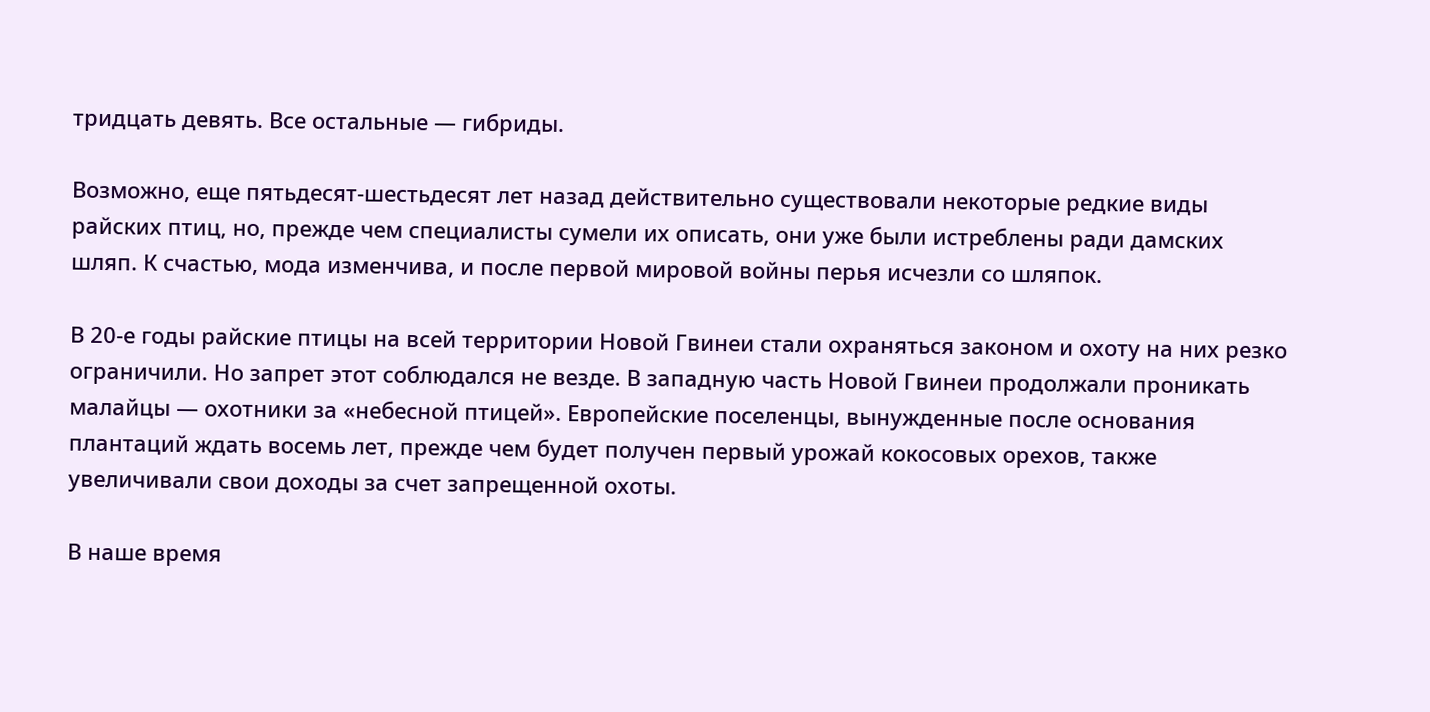тридцать девять. Все остальные — гибриды.

Возможно, еще пятьдесят-шестьдесят лет назад действительно существовали некоторые редкие виды райских птиц, но, прежде чем специалисты сумели их описать, они уже были истреблены ради дамских шляп. К счастью, мода изменчива, и после первой мировой войны перья исчезли со шляпок.

В 20-е годы райские птицы на всей территории Новой Гвинеи стали охраняться законом и охоту на них резко ограничили. Но запрет этот соблюдался не везде. В западную часть Новой Гвинеи продолжали проникать малайцы — охотники за «небесной птицей». Европейские поселенцы, вынужденные после основания плантаций ждать восемь лет, прежде чем будет получен первый урожай кокосовых орехов, также увеличивали свои доходы за счет запрещенной охоты.

В наше время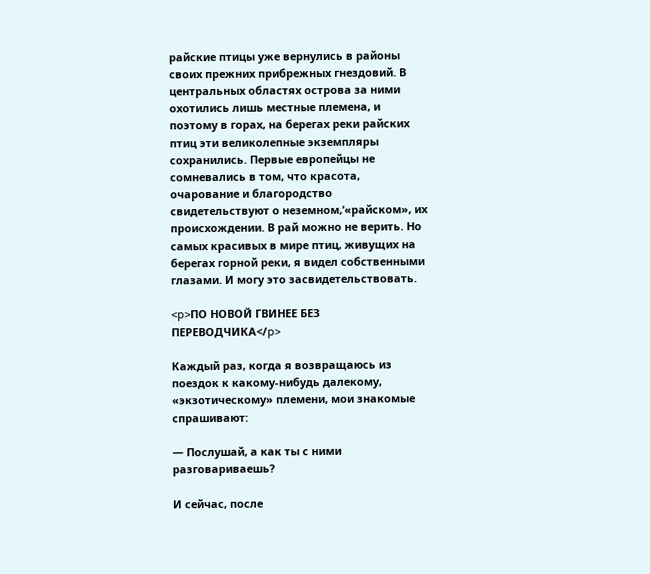райские птицы уже вернулись в районы своих прежних прибрежных гнездовий. В центральных областях острова за ними охотились лишь местные племена, и поэтому в горах, на берегах реки райских птиц эти великолепные экземпляры сохранились. Первые европейцы не сомневались в том, что красота, очарование и благородство свидетельствуют о неземном,’«райском», их происхождении. В рай можно не верить. Но самых красивых в мире птиц, живущих на берегах горной реки, я видел собственными глазами. И могу это засвидетельствовать.

<p>ПО НОВОЙ ГВИНЕЕ БЕЗ ПЕРЕВОДЧИКА</p>

Каждый раз, когда я возвращаюсь из поездок к какому-нибудь далекому, «экзотическому» племени, мои знакомые спрашивают:

— Послушай, а как ты с ними разговариваешь?

И сейчас, после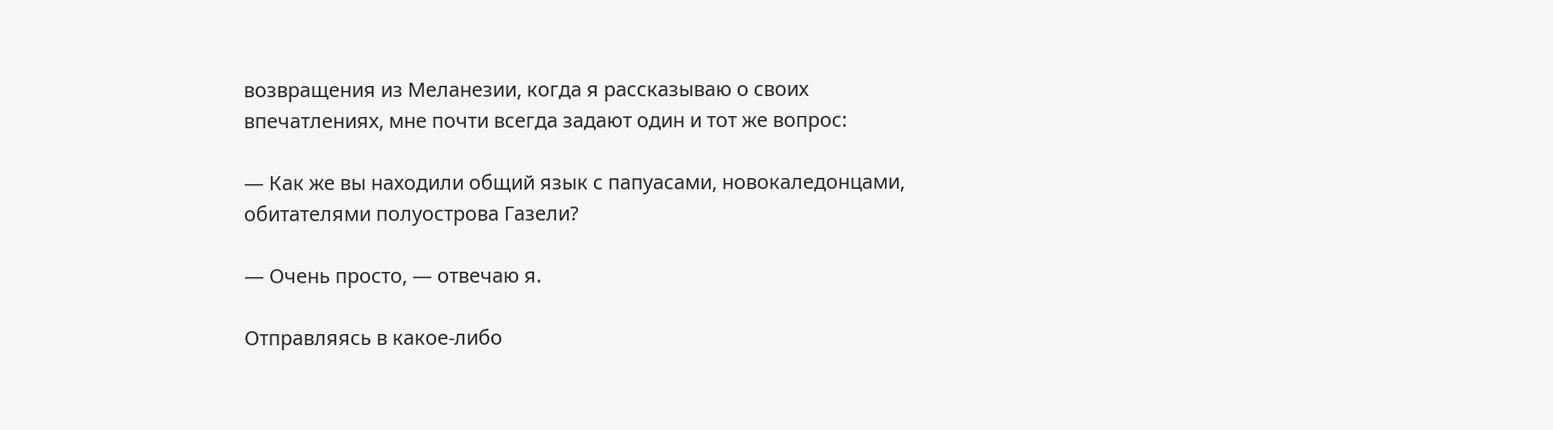возвращения из Меланезии, когда я рассказываю о своих впечатлениях, мне почти всегда задают один и тот же вопрос:

— Как же вы находили общий язык с папуасами, новокаледонцами, обитателями полуострова Газели?

— Очень просто, — отвечаю я.

Отправляясь в какое-либо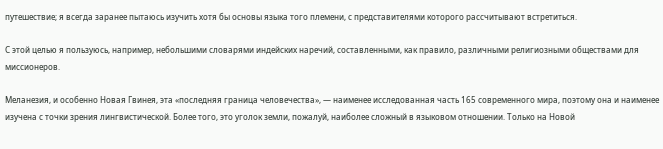путешествие; я всегда заранее пытаюсь изучить хотя бы основы языка того племени, с представителями которого рассчитывают встретиться.

С этой целью я пользуюсь, например, небольшими словарями индейских наречий, составленными, как правило, различными религиозными обществами для миссионеров.

Меланезия, и особенно Новая Гвинея, эта «последняя граница человечества», — наименее исследованная часть 165 современного мира, поэтому она и наименее изучена с точки зрения лингвистической. Более того, это уголок земли, пожалуй, наиболее сложный в языковом отношении. Только на Новой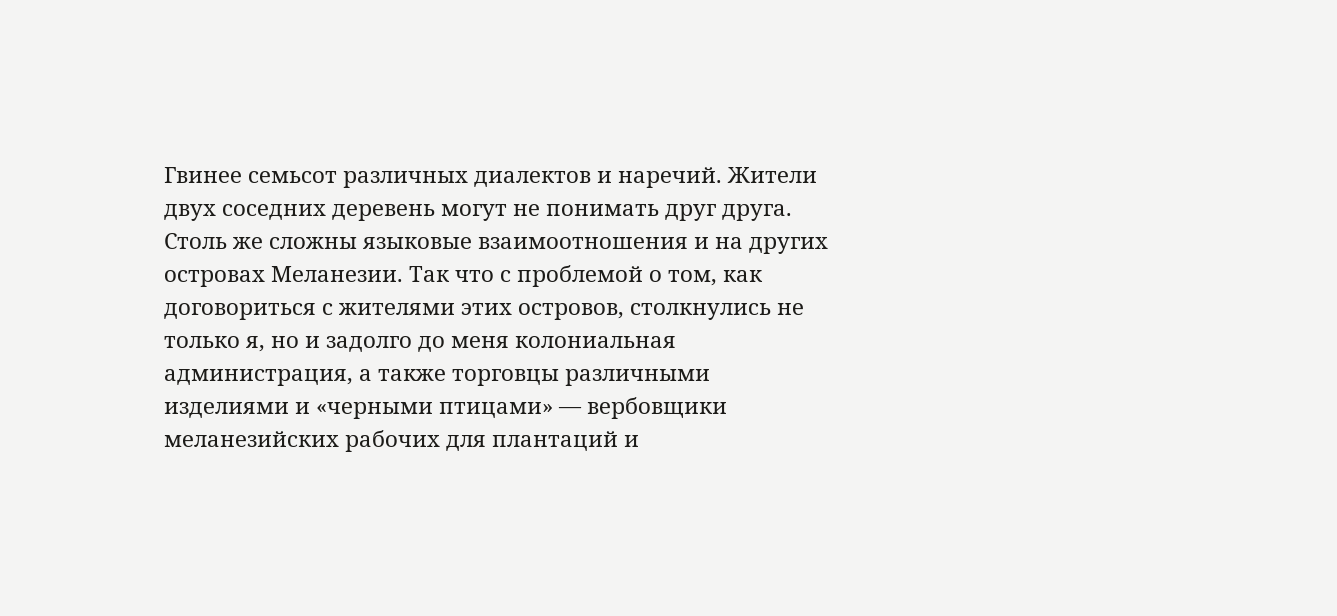Гвинее семьсот различных диалектов и наречий. Жители двух соседних деревень могут не понимать друг друга. Столь же сложны языковые взаимоотношения и на других островах Меланезии. Так что с проблемой о том, как договориться с жителями этих островов, столкнулись не только я, но и задолго до меня колониальная администрация, а также торговцы различными изделиями и «черными птицами» — вербовщики меланезийских рабочих для плантаций и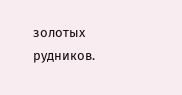золотых рудников.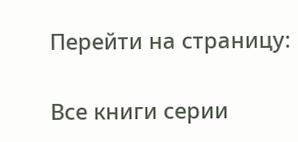Перейти на страницу:

Все книги серии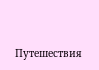Путешествия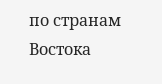по странам Востока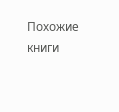Похожие книги